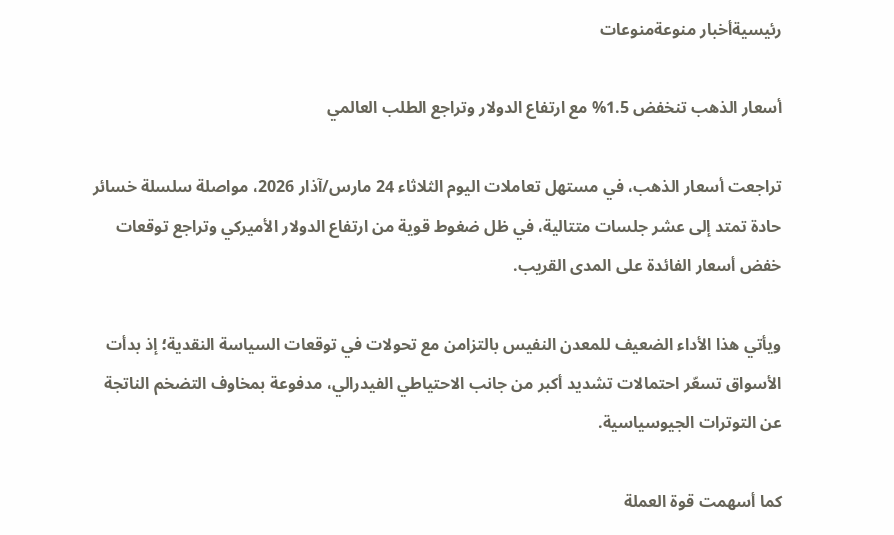رئيسيةأخبار منوعةمنوعات

أسعار الذهب تنخفض 1.5% مع ارتفاع الدولار وتراجع الطلب العالمي

تراجعت أسعار الذهب، في مستهل تعاملات اليوم الثلاثاء 24 مارس/آذار 2026، مواصلة سلسلة خسائر حادة تمتد إلى عشر جلسات متتالية، في ظل ضغوط قوية من ارتفاع الدولار الأميركي وتراجع توقعات خفض أسعار الفائدة على المدى القريب.

ويأتي هذا الأداء الضعيف للمعدن النفيس بالتزامن مع تحولات في توقعات السياسة النقدية؛ إذ بدأت الأسواق تسعّر احتمالات تشديد أكبر من جانب الاحتياطي الفيدرالي، مدفوعة بمخاوف التضخم الناتجة عن التوترات الجيوسياسية.

كما أسهمت قوة العملة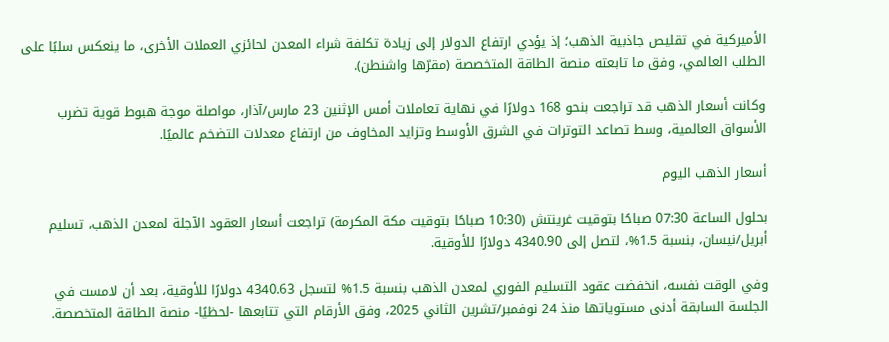الأميركية في تقليص جاذبية الذهب؛ إذ يؤدي ارتفاع الدولار إلى زيادة تكلفة شراء المعدن لحائزي العملات الأخرى، ما ينعكس سلبًا على الطلب العالمي، وفق ما تابعته منصة الطاقة المتخصصة (مقرّها واشنطن).

وكانت أسعار الذهب قد تراجعت بنحو 168 دولارًا في نهاية تعاملات أمس الإثنين 23 مارس/آذار، مواصلة موجة هبوط قوية تضرب الأسواق العالمية، وسط تصاعد التوترات في الشرق الأوسط وتزايد المخاوف من ارتفاع معدلات التضخم عالميًا.

أسعار الذهب اليوم

بحلول الساعة 07:30 صباحًا بتوقيت غرينتش (10:30 صباحًا بتوقيت مكة المكرمة) تراجعت أسعار العقود الآجلة لمعدن الذهب، تسليم أبريل/نيسان، بنسبة 1.5%، لتصل إلى 4340.90 دولارًا للأوقية.

وفي الوقت نفسه، انخفضت عقود التسليم الفوري لمعدن الذهب بنسبة 1.5% لتسجل 4340.63 دولارًا للأوقية، بعد أن لامست في الجلسة السابقة أدنى مستوياتها منذ 24 نوفمبر/تشرين الثاني 2025، وفق الأرقام التي تتابعها -لحظيًا- منصة الطاقة المتخصصة.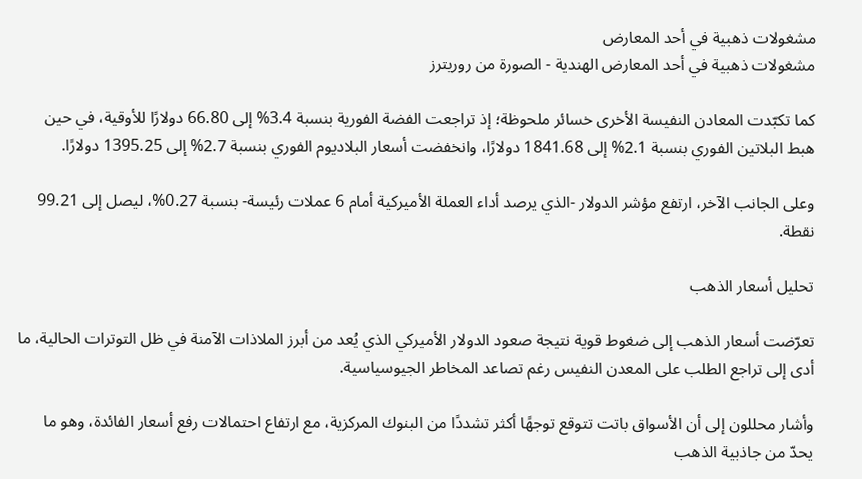مشغولات ذهبية في أحد المعارض
مشغولات ذهبية في أحد المعارض الهندية - الصورة من روريترز

كما تكبّدت المعادن النفيسة الأخرى خسائر ملحوظة؛ إذ تراجعت الفضة الفورية بنسبة 3.4% إلى 66.80 دولارًا للأوقية، في حين هبط البلاتين الفوري بنسبة 2.1% إلى 1841.68 دولارًا، وانخفضت أسعار البلاديوم الفوري بنسبة 2.7% إلى 1395.25 دولارًا.

وعلى الجانب الآخر، ارتفع مؤشر الدولار -الذي يرصد أداء العملة الأميركية أمام 6 عملات رئيسة- بنسبة 0.27%، ليصل إلى 99.21 نقطة.

تحليل أسعار الذهب

تعرّضت أسعار الذهب إلى ضغوط قوية نتيجة صعود الدولار الأميركي الذي يُعد من أبرز الملاذات الآمنة في ظل التوترات الحالية، ما أدى إلى تراجع الطلب على المعدن النفيس رغم تصاعد المخاطر الجيوسياسية.

وأشار محللون إلى أن الأسواق باتت تتوقع توجهًا أكثر تشددًا من البنوك المركزية، مع ارتفاع احتمالات رفع أسعار الفائدة، وهو ما يحدّ من جاذبية الذهب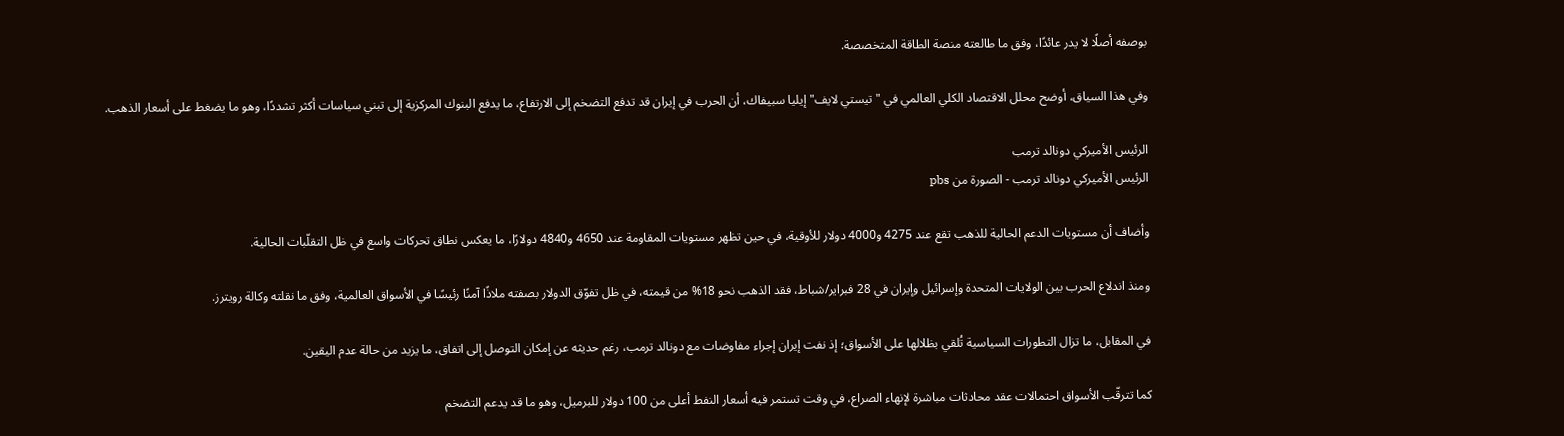بوصفه أصلًا لا يدر عائدًا، وفق ما طالعته منصة الطاقة المتخصصة.

وفي هذا السياق، أوضح محلل الاقتصاد الكلي العالمي في "تيستي لايف" إيليا سبيفاك، أن الحرب في إيران قد تدفع التضخم إلى الارتفاع، ما يدفع البنوك المركزية إلى تبني سياسات أكثر تشددًا، وهو ما يضغط على أسعار الذهب.

الرئيس الأميركي دونالد ترمب
الرئيس الأميركي دونالد ترمب - الصورة من pbs

وأضاف أن مستويات الدعم الحالية للذهب تقع عند 4275 و4000 دولار للأوقية، في حين تظهر مستويات المقاومة عند 4650 و4840 دولارًا، ما يعكس نطاق تحركات واسع في ظل التقلّبات الحالية.

ومنذ اندلاع الحرب بين الولايات المتحدة وإسرائيل وإيران في 28 فبراير/شباط، فقد الذهب نحو 18% من قيمته، في ظل تفوّق الدولار بصفته ملاذًا آمنًا رئيسًا في الأسواق العالمية، وفق ما نقلته وكالة رويترز.

في المقابل، ما تزال التطورات السياسية تُلقي بظلالها على الأسواق؛ إذ نفت إيران إجراء مفاوضات مع دونالد ترمب، رغم حديثه عن إمكان التوصل إلى اتفاق، ما يزيد من حالة عدم اليقين.

كما تترقّب الأسواق احتمالات عقد محادثات مباشرة لإنهاء الصراع، في وقت تستمر فيه أسعار النفط أعلى من 100 دولار للبرميل، وهو ما قد يدعم التضخم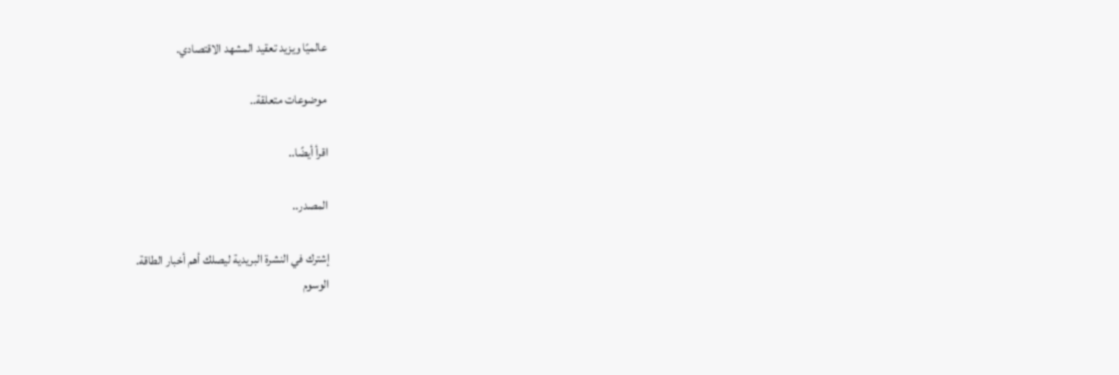عالميًا ويزيد تعقيد المشهد الاقتصادي.

موضوعات متعلقة..

اقرأ أيضًا..

المصدر..

إشترك في النشرة البريدية ليصلك أهم أخبار الطاقة.
الوسوم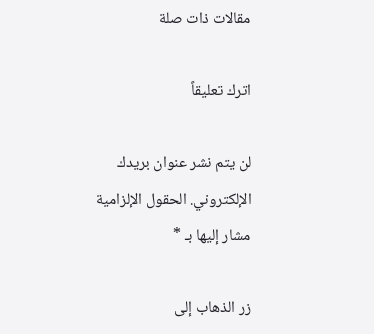مقالات ذات صلة

اترك تعليقاً

لن يتم نشر عنوان بريدك الإلكتروني. الحقول الإلزامية مشار إليها بـ *

زر الذهاب إلى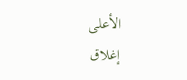الأعلى
إغلاق